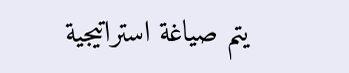يتم صياغة استراتيجية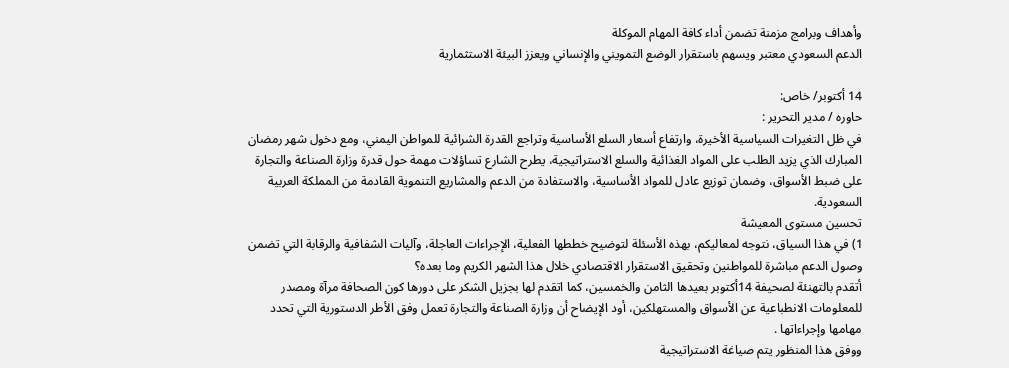وأهداف وبرامج مزمنة تضمن أداء كافة المهام الموكلة
الدعم السعودي معتبر ويسهم باستقرار الوضع التمويني والإنساني ويعزز البيئة الاستثمارية

14 أكتوبر/ خاص:
حاوره / مدير التحرير :
في ظل التغيرات السياسية الأخيرة، وارتفاع أسعار السلع الأساسية وتراجع القدرة الشرائية للمواطن اليمني، ومع دخول شهر رمضان المبارك الذي يزيد الطلب على المواد الغذائية والسلع الاستراتيجية، يطرح الشارع تساؤلات مهمة حول قدرة وزارة الصناعة والتجارة على ضبط الأسواق، وضمان توزيع عادل للمواد الأساسية، والاستفادة من الدعم والمشاريع التنموية القادمة من المملكة العربية السعودية.
تحسين مستوى المعيشة
1) في هذا السياق، نتوجه لمعاليكم، بهذه الأسئلة لتوضيح خططها الفعلية، الإجراءات العاجلة، وآليات الشفافية والرقابة التي تضمن وصول الدعم مباشرة للمواطنين وتحقيق الاستقرار الاقتصادي خلال هذا الشهر الكريم وما بعده؟
أتقدم بالتهنئة لصحيفة 14أكتوبر بعيدها الثامن والخمسين، كما اتقدم لها بجزيل الشكر على دورها كون الصحافة مرآة ومصدر للمعلومات الانطباعية عن الأسواق والمستهلكين، أود الإيضاح أن وزارة الصناعة والتجارة تعمل وفق الأطر الدستورية التي تحدد مهامها وإجراءاتها .
ووفق هذا المنظور يتم صياغة الاستراتيجية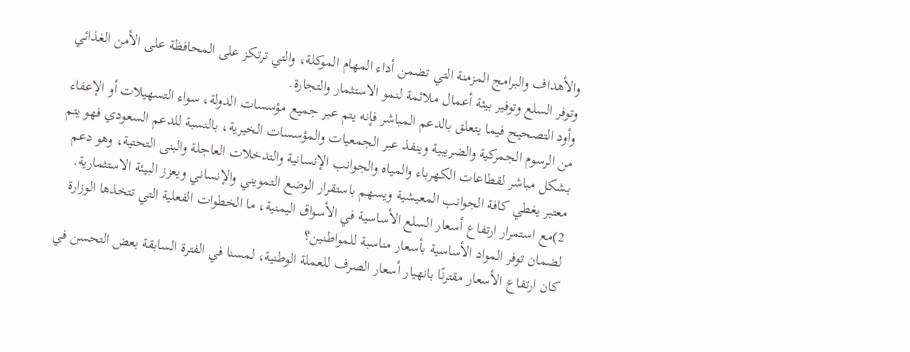والأهداف والبرامج المزمنة التي تضمن أداء المهام الموكلة، والتي ترتكز على المحافظة على الأمن الغذائي وتوفر السلع وتوفير بيئة أعمال ملائمة لنمو الاستثمار والتجارة.
وأود التصحيح فيما يتعلق بالدعم المباشر فإنه يتم عبر جميع مؤسسات الدولة، سواء التسهيلات أو الإعفاء من الرسوم الجمركية والضريبية وينفذ عبر الجمعيات والمؤسسات الخيرية، بالنسبة للدعم السعودي فهو يتم بشكل مباشر لقطاعات الكهرباء والمياه والجوانب الإنسانية والتدخلات العاجلة والبنى التحتية، وهو دعم معتبر يغطي كافة الجوانب المعيشية ويسهم باستقرار الوضع التمويني والإنساني ويعزز البيئة الاستثمارية.
2)مع استمرار ارتفاع أسعار السلع الأساسية في الأسواق اليمنية، ما الخطوات الفعلية التي تتخذها الوزارة لضمان توفر المواد الأساسية بأسعار مناسبة للمواطنين؟
كان ارتفاع الأسعار مقترنًا بانهيار أسعار الصرف للعملة الوطنية، لمسنا في الفترة السابقة بعض التحسن في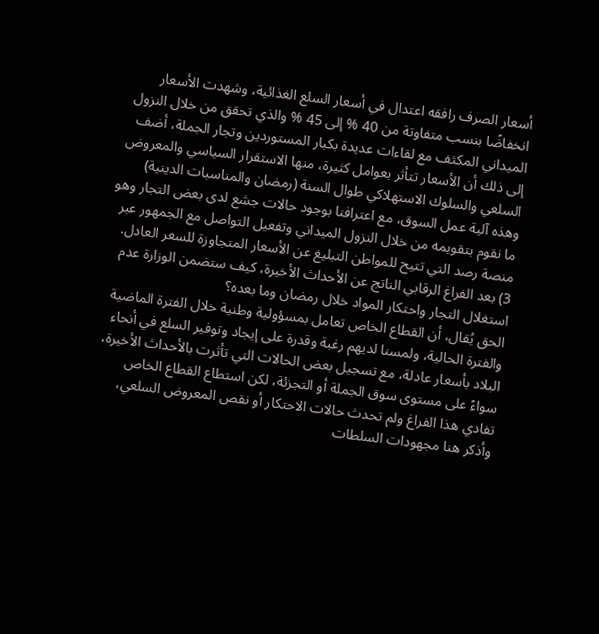أسعار الصرف رافقه اعتدال في أسعار السلع الغذائية، وشهدت الأسعار انخفاضًا بنسب متفاوتة من 40 % إلى 45 % والذي تحقق من خلال النزول الميداني المكثف مع لقاءات عديدة بكبار المستوردين وتجار الجملة، أضف إلى ذلك أن الأسعار تتأثر بعوامل كثيرة، منها الاستقرار السياسي والمعروض السلعي والسلوك الاستهلاكي طوال السنة (رمضان والمناسبات الدينية) وهذه آلية عمل السوق، مع اعترافنا بوجود حالات جشع لدى بعض التجار وهو ما نقوم بتقويمه من خلال النزول الميداني وتفعيل التواصل مع الجمهور عبر منصة رصد التي تتيح للمواطن التبليغ عن الأسعار المتجاوزة للسعر العادل.
3) بعد الفراغ الرقابي الناتج عن الأحداث الأخيرة، كيف ستضمن الوزارة عدم استغلال التجار واحتكار المواد خلال رمضان وما بعده؟
الحق يُقال، أن القطاع الخاص تعامل بمسؤولية وطنية خلال الفترة الماضية والفترة الحالية، ولمسنا لديهم رغبة وقدرة على إيجاد وتوفير السلع في أنحاء البلاد بأسعار عادلة، مع تسجيل بعض الحالات التي تأثرت بالأحداث الأخيرة، سواءً على مستوى سوق الجملة أو التجزئة، لكن استطاع القطاع الخاص تفادي هذا الفراغ ولم تحدث حالات الاحتكار أو نقص المعروض السلعي، وأذكر هنا مجهودات السلطات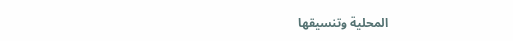المحلية وتنسيقها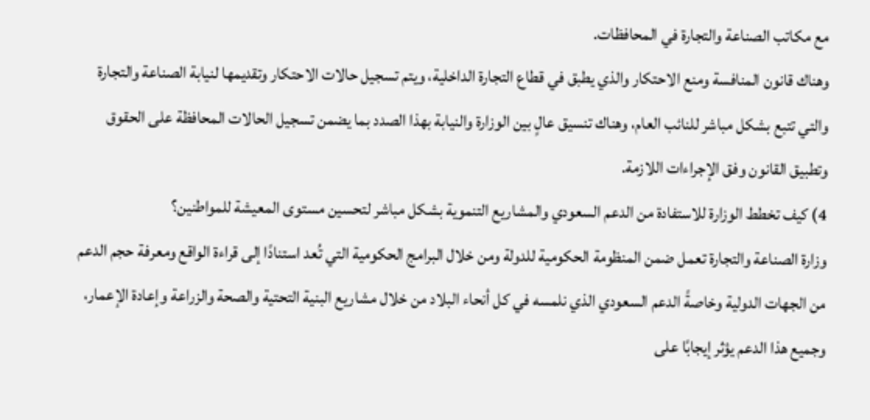مع مكاتب الصناعة والتجارة في المحافظات.
وهناك قانون المنافسة ومنع الاحتكار والذي يطبق في قطاع التجارة الداخلية، ويتم تسجيل حالات الاحتكار وتقديمها لنيابة الصناعة والتجارة والتي تتبع بشكل مباشر للنائب العام، وهناك تنسيق عالٍ بين الوزارة والنيابة بهذا الصدد بما يضمن تسجيل الحالات المحافظة على الحقوق وتطبيق القانون وفق الإجراءات اللازمة.
4) كيف تخطط الوزارة للاستفادة من الدعم السعودي والمشاريع التنموية بشكل مباشر لتحسين مستوى المعيشة للمواطنين؟
وزارة الصناعة والتجارة تعمل ضمن المنظومة الحكومية للدولة ومن خلال البرامج الحكومية التي تُعد استنادًا إلى قراءة الواقع ومعرفة حجم الدعم من الجهات الدولية وخاصةً الدعم السعودي الذي نلمسه في كل أنحاء البلاد من خلال مشاريع البنية التحتية والصحة والزراعة وإعادة الإعمار، وجميع هذا الدعم يؤثر إيجابًا على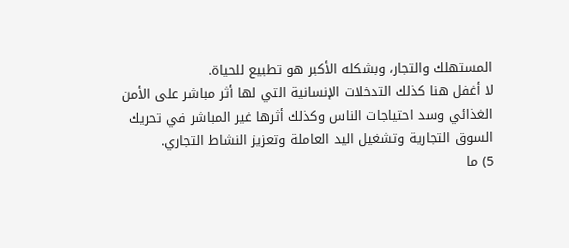المستهلك والتجار، وبشكله الأكبر هو تطبيع للحياة.
لا أغفل هنا كذلك التدخلات الإنسانية التي لها أثر مباشر على الأمن الغذائي وسد احتياجات الناس وكذلك أثرها غير المباشر في تحريك السوق التجارية وتشغيل اليد العاملة وتعزيز النشاط التجاري.
5) ما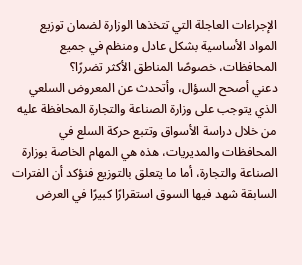الإجراءات العاجلة التي تتخذها الوزارة لضمان توزيع المواد الأساسية بشكل عادل ومنظم في جميع المحافظات، خصوصًا المناطق الأكثر تضررًا؟
دعني أصحح السؤال، وأتحدث عن المعروض السلعي الذي يتوجب على وزارة الصناعة والتجارة المحافظة عليه من خلال دراسة الأسواق وتتبع حركة السلع في المحافظات والمديريات، هذه هي المهام الخاصة بوزارة الصناعة والتجارة، أما ما يتعلق بالتوزيع فنؤكد أن الفترات السابقة شهد فيها السوق استقرارًا كبيرًا في العرض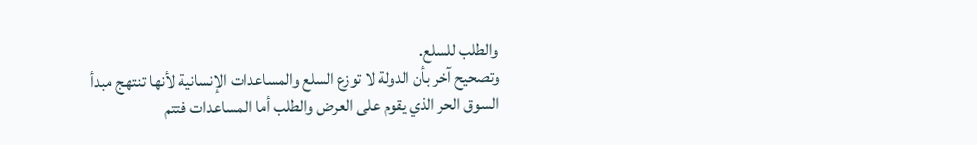والطلب للسلع.
وتصحيح آخر بأن الدولة لا توزع السلع والمساعدات الإنسانية لأنها تنتهج مبدأ السوق الحر الذي يقوم على العرض والطلب أما المساعدات فتتم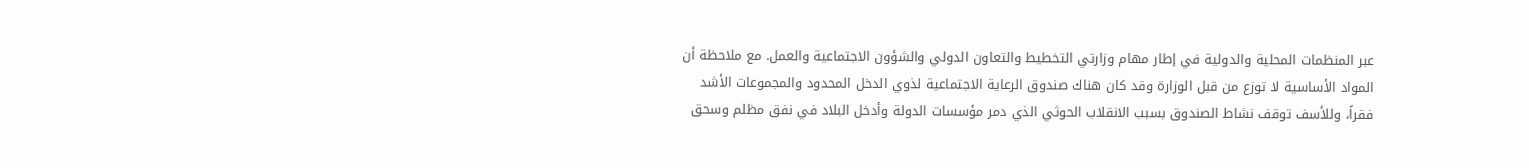عبر المنظمات المحلية والدولية في إطار مهام وزارتي التخطيط والتعاون الدولي والشؤون الاجتماعية والعمل. مع ملاحظة أن المواد الأساسية لا توزع من قبل الوزارة وقد كان هناك صندوق الرعاية الاجتماعية لذوي الدخل المحدود والمجموعات الأشد فقراً، وللأسف توقف نشاط الصندوق بسبب الانقلاب الحوثي الذي دمر مؤسسات الدولة وأدخل البلاد في نفق مظلم وسحق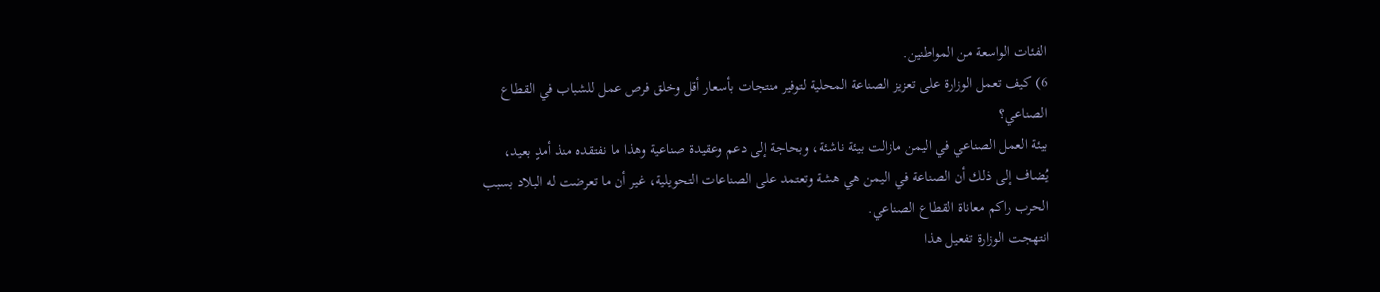الفئات الواسعة من المواطنين.
6) كيف تعمل الوزارة على تعزيز الصناعة المحلية لتوفير منتجات بأسعار أقل وخلق فرص عمل للشباب في القطاع الصناعي؟
بيئة العمل الصناعي في اليمن مازالت بيئة ناشئة، وبحاجة إلى دعم وعقيدة صناعية وهذا ما نفتقده منذ أمدٍ بعيد، يُضاف إلى ذلك أن الصناعة في اليمن هي هشة وتعتمد على الصناعات التحويلية، غير أن ما تعرضت له البلاد بسبب الحرب راكم معاناة القطاع الصناعي.
انتهجت الوزارة تفعيل هذا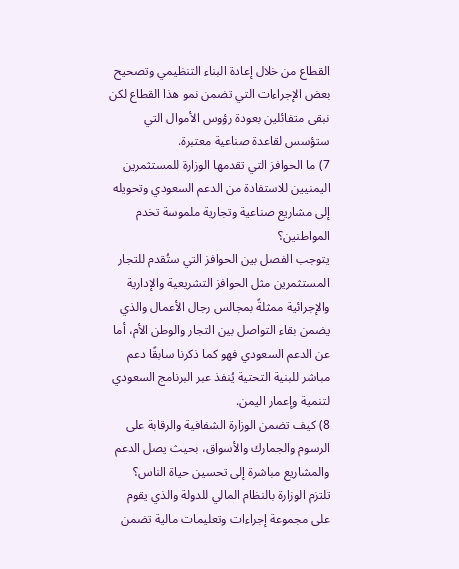القطاع من خلال إعادة البناء التنظيمي وتصحيح بعض الإجراءات التي تضمن نمو هذا القطاع لكن نبقى متفائلين بعودة رؤوس الأموال التي ستؤسس لقاعدة صناعية معتبرة.
7) ما الحوافز التي تقدمها الوزارة للمستثمرين اليمنيين للاستفادة من الدعم السعودي وتحويله إلى مشاريع صناعية وتجارية ملموسة تخدم المواطنين؟
يتوجب الفصل بين الحوافز التي ستُقدم للتجار المستثمرين مثل الحوافز التشريعية والإدارية والإجرائية ممثلةً بمجالس رجال الأعمال والذي يضمن بقاء التواصل بين التجار والوطن الأم، أما عن الدعم السعودي فهو كما ذكرنا سابقًا دعم مباشر للبنية التحتية يُنفذ عبر البرنامج السعودي لتنمية وإعمار اليمن.
8) كيف تضمن الوزارة الشفافية والرقابة على الرسوم والجمارك والأسواق، بحيث يصل الدعم والمشاريع مباشرة إلى تحسين حياة الناس؟
تلتزم الوزارة بالنظام المالي للدولة والذي يقوم على مجموعة إجراءات وتعليمات مالية تضمن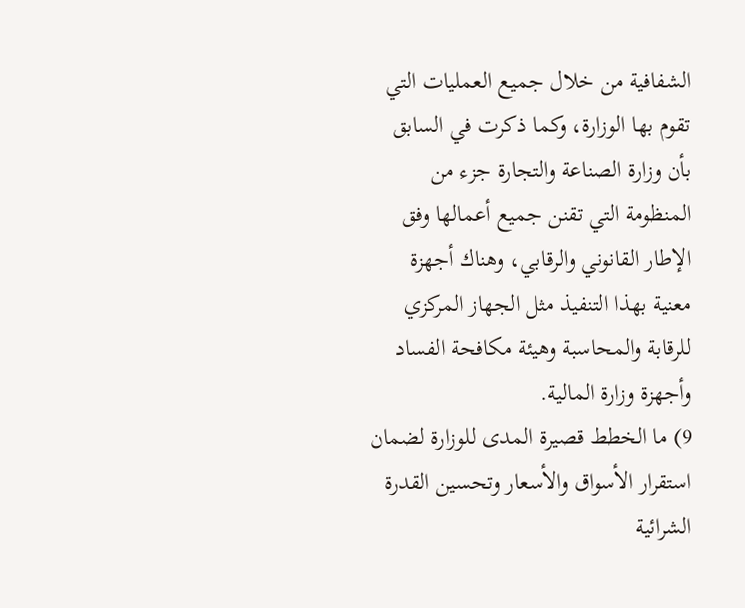الشفافية من خلال جميع العمليات التي تقوم بها الوزارة، وكما ذكرت في السابق بأن وزارة الصناعة والتجارة جزء من المنظومة التي تقنن جميع أعمالها وفق الإطار القانوني والرقابي، وهناك أجهزة معنية بهذا التنفيذ مثل الجهاز المركزي للرقابة والمحاسبة وهيئة مكافحة الفساد وأجهزة وزارة المالية.
9) ما الخطط قصيرة المدى للوزارة لضمان استقرار الأسواق والأسعار وتحسين القدرة الشرائية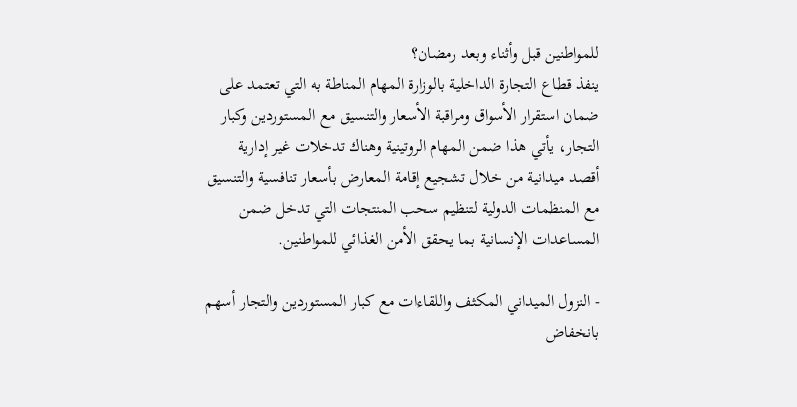للمواطنين قبل وأثناء وبعد رمضان؟
ينفذ قطاع التجارة الداخلية بالوزارة المهام المناطة به التي تعتمد على ضمان استقرار الأسواق ومراقبة الأسعار والتنسيق مع المستوردين وكبار التجار، يأتي هذا ضمن المهام الروتينية وهناك تدخلات غير إدارية أقصد ميدانية من خلال تشجيع إقامة المعارض بأسعار تنافسية والتنسيق مع المنظمات الدولية لتنظيم سحب المنتجات التي تدخل ضمن المساعدات الإنسانية بما يحقق الأمن الغذائي للمواطنين.

- النزول الميداني المكثف واللقاءات مع كبار المستوردين والتجار أسهم بانخفاض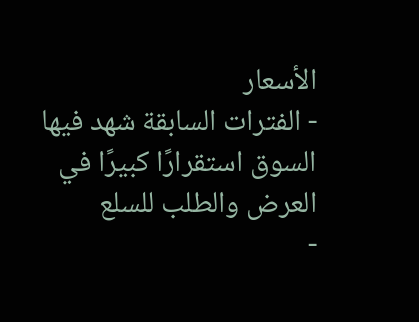الأسعار
- الفترات السابقة شهد فيها السوق استقرارًا كبيرًا في العرض والطلب للسلع
-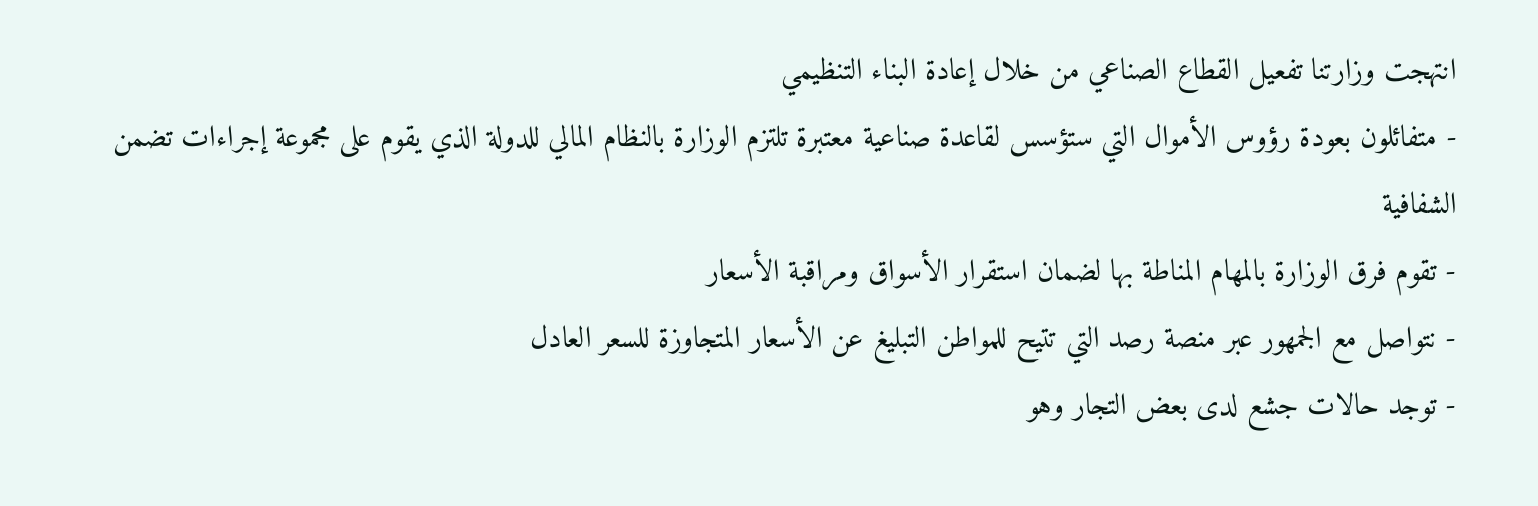انتهجت وزارتنا تفعيل القطاع الصناعي من خلال إعادة البناء التنظيمي
- متفائلون بعودة رؤوس الأموال التي ستؤسس لقاعدة صناعية معتبرة تلتزم الوزارة بالنظام المالي للدولة الذي يقوم على مجموعة إجراءات تضمن الشفافية
- تقوم فرق الوزارة بالمهام المناطة بها لضمان استقرار الأسواق ومراقبة الأسعار
- نتواصل مع الجمهور عبر منصة رصد التي تتيح للمواطن التبليغ عن الأسعار المتجاوزة للسعر العادل
- توجد حالات جشع لدى بعض التجار وهو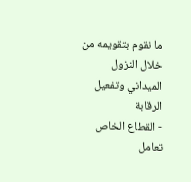ما نقوم بتقويمه من خلال النزول الميداني وتفعيل الرقابة
- القطاع الخاص تعامل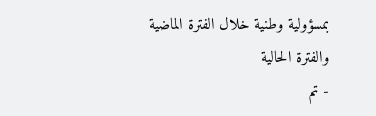بمسؤولية وطنية خلال الفترة الماضية والفترة الحالية
- تم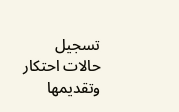تسجيل حالات احتكار وتقديمها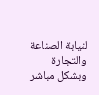لنيابة الصناعة والتجارة وبشكل مباشر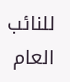للنائب العام